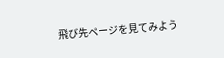飛び先ページを見てみよう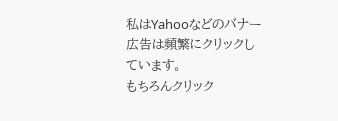私はYahooなどのバナー広告は頻繁にクリックしています。
もちろんクリック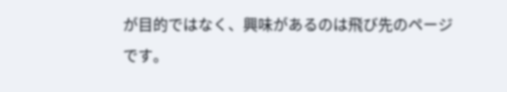が目的ではなく、興味があるのは飛び先のページです。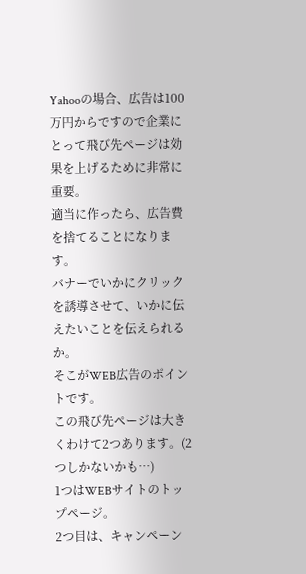Yahooの場合、広告は100万円からですので企業にとって飛び先ページは効果を上げるために非常に重要。
適当に作ったら、広告費を捨てることになります。
バナーでいかにクリックを誘導させて、いかに伝えたいことを伝えられるか。
そこがWEB広告のポイントです。
この飛び先ページは大きくわけて2つあります。(2つしかないかも…)
1つはWEBサイトのトップページ。
2つ目は、キャンペーン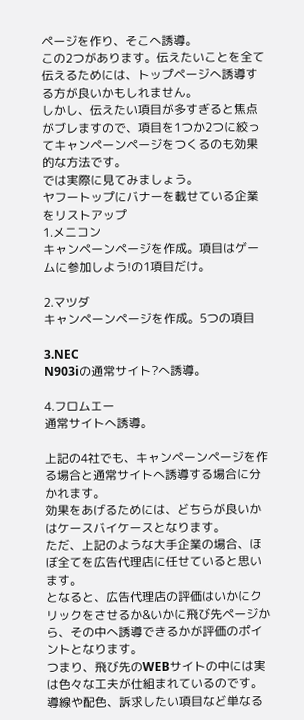ページを作り、そこへ誘導。
この2つがあります。伝えたいことを全て伝えるためには、トップページへ誘導する方が良いかもしれません。
しかし、伝えたい項目が多すぎると焦点がブレますので、項目を1つか2つに絞ってキャンペーンページをつくるのも効果的な方法です。
では実際に見てみましょう。
ヤフートップにバナーを載せている企業をリストアップ
1.メニコン
キャンペーンページを作成。項目はゲームに参加しよう!の1項目だけ。

2.マツダ
キャンペーンページを作成。5つの項目

3.NEC
N903iの通常サイト?へ誘導。

4.フロムエー
通常サイトへ誘導。

上記の4社でも、キャンペーンページを作る場合と通常サイトへ誘導する場合に分かれます。
効果をあげるためには、どちらが良いかはケースバイケースとなります。
ただ、上記のような大手企業の場合、ほぼ全てを広告代理店に任せていると思います。
となると、広告代理店の評価はいかにクリックをさせるか&いかに飛び先ページから、その中へ誘導できるかが評価のポイントとなります。
つまり、飛び先のWEBサイトの中には実は色々な工夫が仕組まれているのです。
導線や配色、訴求したい項目など単なる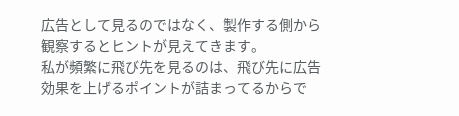広告として見るのではなく、製作する側から観察するとヒントが見えてきます。
私が頻繁に飛び先を見るのは、飛び先に広告効果を上げるポイントが詰まってるからで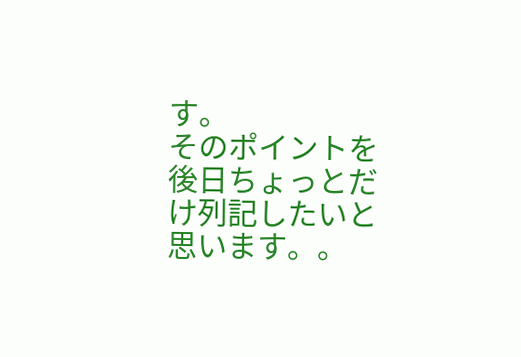す。
そのポイントを後日ちょっとだけ列記したいと思います。。